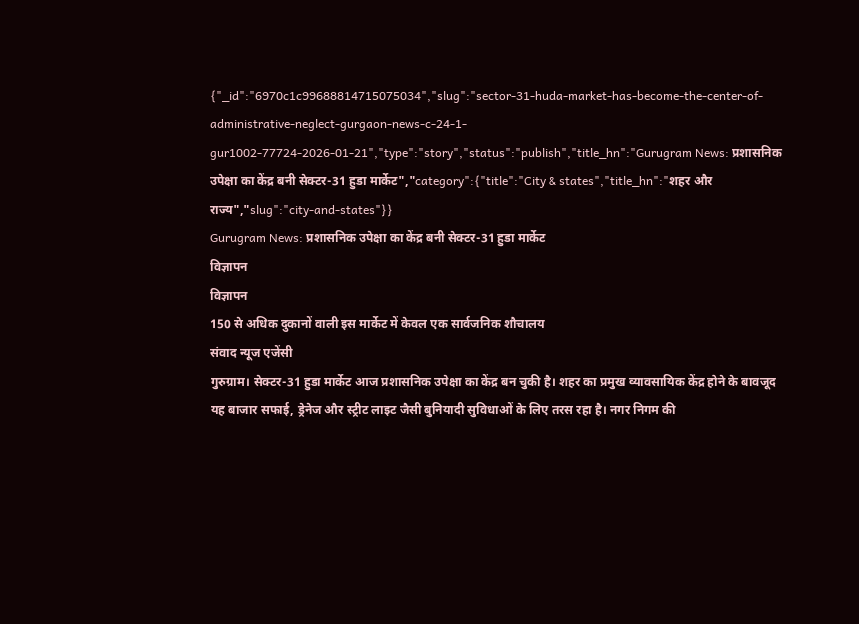{"_id":"6970c1c99688814715075034","slug":"sector-31-huda-market-has-become-the-center-of-administrative-neglect-gurgaon-news-c-24-1-gur1002-77724-2026-01-21","type":"story","status":"publish","title_hn":"Gurugram News: प्रशासनिक उपेक्षा का केंद्र बनी सेक्टर-31 हुडा मार्केट","category":{"title":"City & states","title_hn":"शहर और राज्य","slug":"city-and-states"}}
Gurugram News: प्रशासनिक उपेक्षा का केंद्र बनी सेक्टर-31 हुडा मार्केट
विज्ञापन
विज्ञापन
150 से अधिक दुकानों वाली इस मार्केट में केवल एक सार्वजनिक शौचालय
संवाद न्यूज एजेंसी
गुरुग्राम। सेक्टर-31 हुडा मार्केट आज प्रशासनिक उपेक्षा का केंद्र बन चुकी है। शहर का प्रमुख व्यावसायिक केंद्र होने के बावजूद यह बाजार सफाई, ड्रेनेज और स्ट्रीट लाइट जैसी बुनियादी सुविधाओं के लिए तरस रहा है। नगर निगम की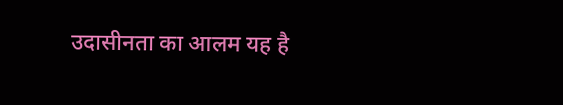उदासीनता का आलम यह है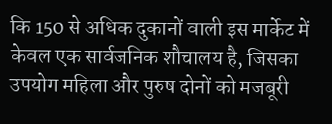कि 150 से अधिक दुकानों वाली इस मार्केट में केवल एक सार्वजनिक शौचालय है, जिसका उपयोग महिला और पुरुष दोनों को मजबूरी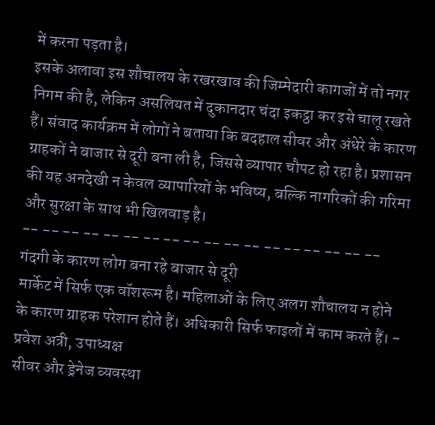में करना पड़ता है।
इसके अलावा इस शौचालय के रखरखाव की जिम्मेदारी कागजों में तो नगर निगम की है, लेकिन असलियत में दुकानदार चंदा इकट्ठा कर इसे चालू रखते हैं। संवाद कार्यक्रम में लोगों ने बताया कि बदहाल सीवर और अंधेरे के कारण ग्राहकों ने बाजार से दूरी बना ली है, जिससे व्यापार चौपट हो रहा है। प्रशासन की यह अनदेखी न केवल व्यापारियों के भविष्य, बल्कि नागरिकों की गरिमा और सुरक्षा के साथ भी खिलवाड़ है।
-- -- -- -- -- -- -- -- -- -- -- -- -- -- -- -- -- --
गंदगी के कारण लोग बना रहे बाजार से दूरी
मार्केट में सिर्फ एक वॉशरूम है। महिलाओं के लिए अलग शौचालय न होने के कारण ग्राहक परेशान होते हैं। अधिकारी सिर्फ फाइलों में काम करते हैं। - प्रवेश अत्री, उपाध्यक्ष
सीवर और ड्रेनेज व्यवस्था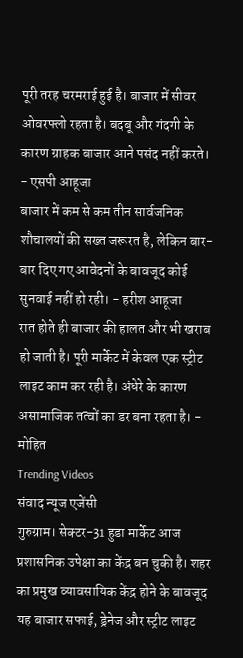पूरी तरह चरमराई हुई है। बाजार में सीवर ओवरफ्लो रहता है। बदबू और गंदगी के कारण ग्राहक बाजार आने पसंद नहीं करते। - एसपी आहूजा
बाजार में कम से कम तीन सार्वजनिक शौचालयों की सख्त जरूरत है, लेकिन बार-बार दिए गए आवेदनों के बावजूद कोई सुनवाई नहीं हो रही। - हरीश आहूजा
रात होते ही बाजार की हालत और भी खराब हो जाती है। पूरी मार्केट में केवल एक स्ट्रीट लाइट काम कर रही है। अंधेरे के कारण असामाजिक तत्वों का डर बना रहता है। - मोहित
Trending Videos
संवाद न्यूज एजेंसी
गुरुग्राम। सेक्टर-31 हुडा मार्केट आज प्रशासनिक उपेक्षा का केंद्र बन चुकी है। शहर का प्रमुख व्यावसायिक केंद्र होने के बावजूद यह बाजार सफाई, ड्रेनेज और स्ट्रीट लाइट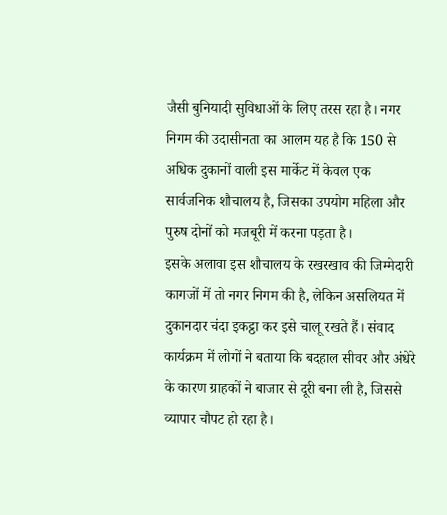जैसी बुनियादी सुविधाओं के लिए तरस रहा है। नगर निगम की उदासीनता का आलम यह है कि 150 से अधिक दुकानों वाली इस मार्केट में केवल एक सार्वजनिक शौचालय है, जिसका उपयोग महिला और पुरुष दोनों को मजबूरी में करना पड़ता है।
इसके अलावा इस शौचालय के रखरखाव की जिम्मेदारी कागजों में तो नगर निगम की है, लेकिन असलियत में दुकानदार चंदा इकट्ठा कर इसे चालू रखते हैं। संवाद कार्यक्रम में लोगों ने बताया कि बदहाल सीवर और अंधेरे के कारण ग्राहकों ने बाजार से दूरी बना ली है, जिससे व्यापार चौपट हो रहा है।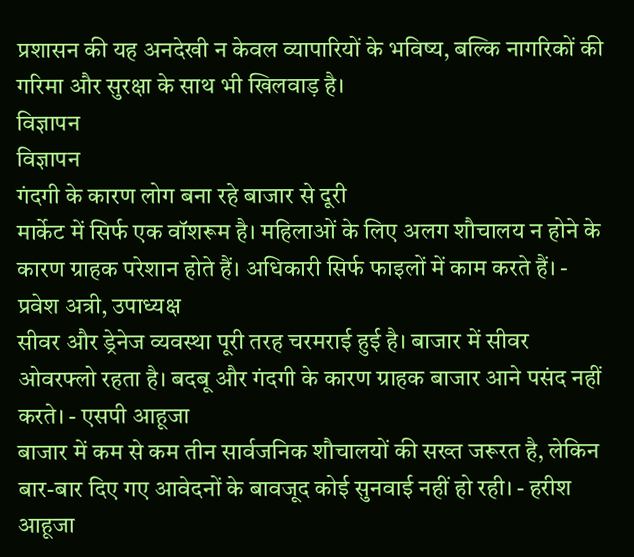प्रशासन की यह अनदेखी न केवल व्यापारियों के भविष्य, बल्कि नागरिकों की गरिमा और सुरक्षा के साथ भी खिलवाड़ है।
विज्ञापन
विज्ञापन
गंदगी के कारण लोग बना रहे बाजार से दूरी
मार्केट में सिर्फ एक वॉशरूम है। महिलाओं के लिए अलग शौचालय न होने के कारण ग्राहक परेशान होते हैं। अधिकारी सिर्फ फाइलों में काम करते हैं। - प्रवेश अत्री, उपाध्यक्ष
सीवर और ड्रेनेज व्यवस्था पूरी तरह चरमराई हुई है। बाजार में सीवर ओवरफ्लो रहता है। बदबू और गंदगी के कारण ग्राहक बाजार आने पसंद नहीं करते। - एसपी आहूजा
बाजार में कम से कम तीन सार्वजनिक शौचालयों की सख्त जरूरत है, लेकिन बार-बार दिए गए आवेदनों के बावजूद कोई सुनवाई नहीं हो रही। - हरीश आहूजा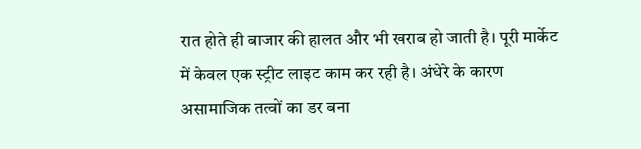रात होते ही बाजार की हालत और भी खराब हो जाती है। पूरी मार्केट में केवल एक स्ट्रीट लाइट काम कर रही है। अंधेरे के कारण असामाजिक तत्वों का डर बना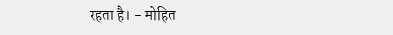रहता है। - मोहित